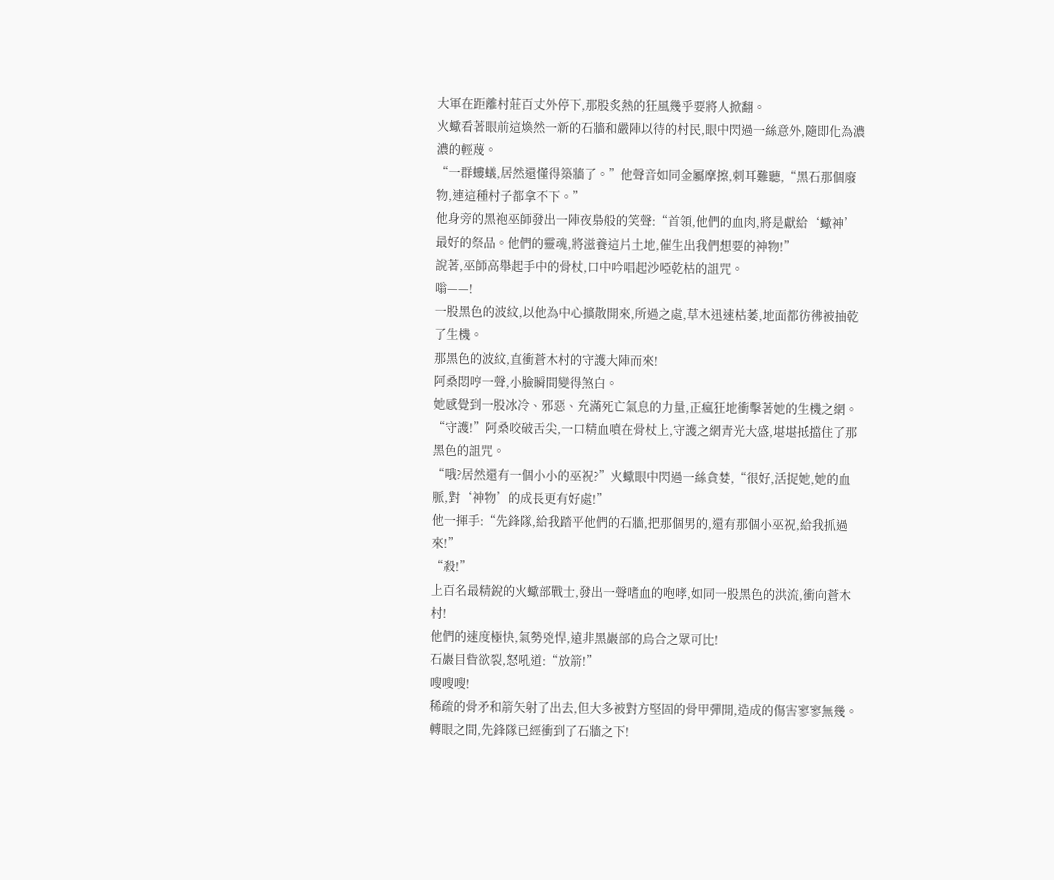大軍在距離村莊百丈外停下,那股炙熱的狂風幾乎要將人掀翻。
火蠍看著眼前這煥然一新的石牆和嚴陣以待的村民,眼中閃過一絲意外,隨即化為濃濃的輕蔑。
“一群螻蟻,居然還懂得築牆了。”他聲音如同金屬摩擦,刺耳難聽,“黑石那個廢物,連這種村子都拿不下。”
他身旁的黑袍巫師發出一陣夜梟般的笑聲:“首領,他們的血肉,將是獻給‘蠍神’最好的祭品。他們的靈魂,將滋養這片土地,催生出我們想要的神物!”
說著,巫師高舉起手中的骨杖,口中吟唱起沙啞乾枯的詛咒。
嗡——!
一股黑色的波紋,以他為中心擴散開來,所過之處,草木迅速枯萎,地面都彷彿被抽乾了生機。
那黑色的波紋,直衝蒼木村的守護大陣而來!
阿桑悶哼一聲,小臉瞬間變得煞白。
她感覺到一股冰冷、邪惡、充滿死亡氣息的力量,正瘋狂地衝擊著她的生機之網。
“守護!”阿桑咬破舌尖,一口精血噴在骨杖上,守護之網青光大盛,堪堪抵擋住了那黑色的詛咒。
“哦?居然還有一個小小的巫祝?”火蠍眼中閃過一絲貪婪,“很好,活捉她,她的血脈,對‘神物’的成長更有好處!”
他一揮手:“先鋒隊,給我踏平他們的石牆,把那個男的,還有那個小巫祝,給我抓過來!”
“殺!”
上百名最精銳的火蠍部戰士,發出一聲嗜血的咆哮,如同一股黑色的洪流,衝向蒼木村!
他們的速度極快,氣勢兇悍,遠非黑巖部的烏合之眾可比!
石巖目眥欲裂,怒吼道:“放箭!”
嗖嗖嗖!
稀疏的骨矛和箭矢射了出去,但大多被對方堅固的骨甲彈開,造成的傷害寥寥無幾。
轉眼之間,先鋒隊已經衝到了石牆之下!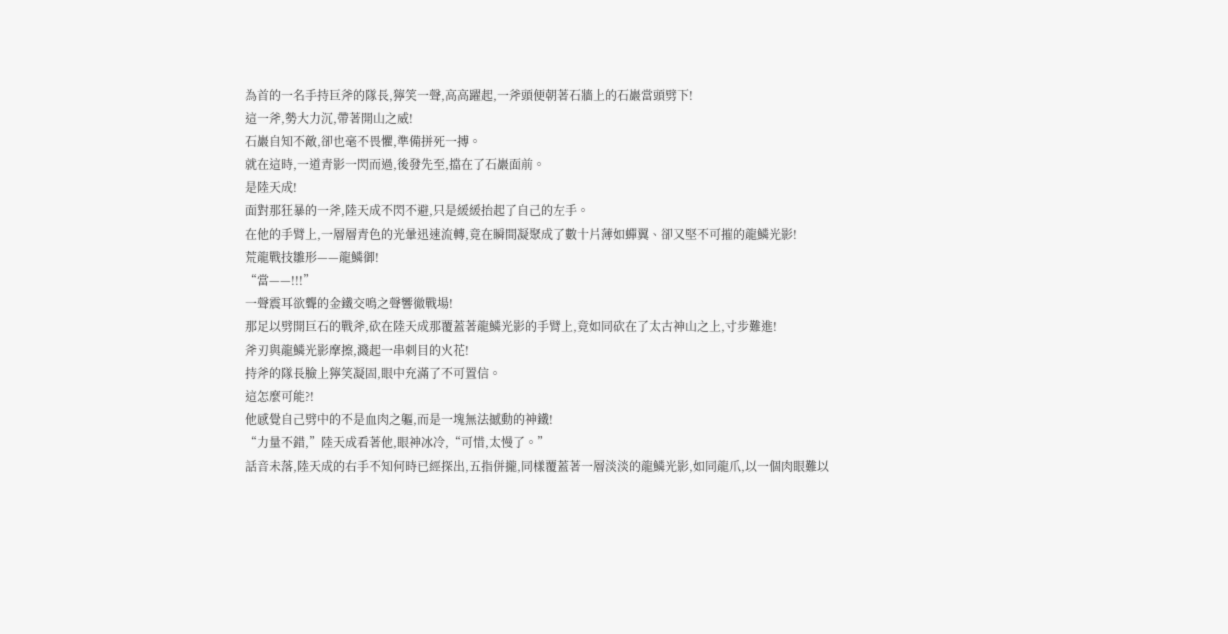為首的一名手持巨斧的隊長,獰笑一聲,高高躍起,一斧頭便朝著石牆上的石巖當頭劈下!
這一斧,勢大力沉,帶著開山之威!
石巖自知不敵,卻也毫不畏懼,準備拼死一搏。
就在這時,一道青影一閃而過,後發先至,擋在了石巖面前。
是陸天成!
面對那狂暴的一斧,陸天成不閃不避,只是緩緩抬起了自己的左手。
在他的手臂上,一層層青色的光暈迅速流轉,竟在瞬間凝聚成了數十片薄如蟬翼、卻又堅不可摧的龍鱗光影!
荒龍戰技雛形——龍鱗御!
“當——!!!”
一聲震耳欲聾的金鐵交鳴之聲響徹戰場!
那足以劈開巨石的戰斧,砍在陸天成那覆蓋著龍鱗光影的手臂上,竟如同砍在了太古神山之上,寸步難進!
斧刃與龍鱗光影摩擦,濺起一串刺目的火花!
持斧的隊長臉上獰笑凝固,眼中充滿了不可置信。
這怎麼可能?!
他感覺自己劈中的不是血肉之軀,而是一塊無法撼動的神鐵!
“力量不錯,”陸天成看著他,眼神冰冷,“可惜,太慢了。”
話音未落,陸天成的右手不知何時已經探出,五指併攏,同樣覆蓋著一層淡淡的龍鱗光影,如同龍爪,以一個肉眼難以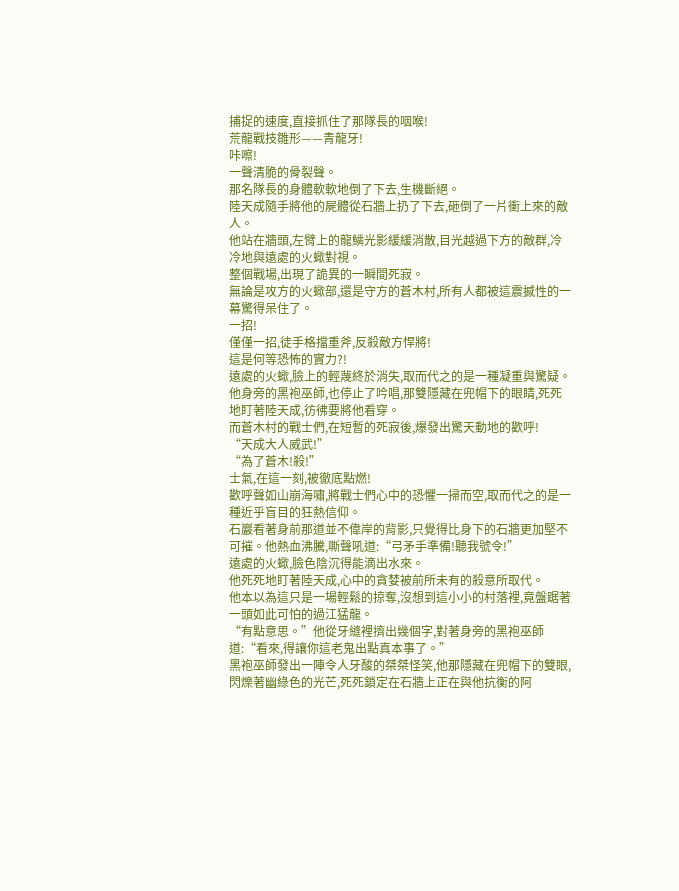捕捉的速度,直接抓住了那隊長的咽喉!
荒龍戰技雛形——青龍牙!
咔嚓!
一聲清脆的骨裂聲。
那名隊長的身體軟軟地倒了下去,生機斷絕。
陸天成隨手將他的屍體從石牆上扔了下去,砸倒了一片衝上來的敵人。
他站在牆頭,左臂上的龍鱗光影緩緩消散,目光越過下方的敵群,冷冷地與遠處的火蠍對視。
整個戰場,出現了詭異的一瞬間死寂。
無論是攻方的火蠍部,還是守方的蒼木村,所有人都被這震撼性的一幕驚得呆住了。
一招!
僅僅一招,徒手格擋重斧,反殺敵方悍將!
這是何等恐怖的實力?!
遠處的火蠍,臉上的輕蔑終於消失,取而代之的是一種凝重與驚疑。
他身旁的黑袍巫師,也停止了吟唱,那雙隱藏在兜帽下的眼睛,死死地盯著陸天成,彷彿要將他看穿。
而蒼木村的戰士們,在短暫的死寂後,爆發出驚天動地的歡呼!
“天成大人威武!”
“為了蒼木!殺!”
士氣,在這一刻,被徹底點燃!
歡呼聲如山崩海嘯,將戰士們心中的恐懼一掃而空,取而代之的是一種近乎盲目的狂熱信仰。
石巖看著身前那道並不偉岸的背影,只覺得比身下的石牆更加堅不可摧。他熱血沸騰,嘶聲吼道:“弓矛手準備!聽我號令!”
遠處的火蠍,臉色陰沉得能滴出水來。
他死死地盯著陸天成,心中的貪婪被前所未有的殺意所取代。
他本以為這只是一場輕鬆的掠奪,沒想到這小小的村落裡,竟盤踞著一頭如此可怕的過江猛龍。
“有點意思。”他從牙縫裡擠出幾個字,對著身旁的黑袍巫師道:“看來,得讓你這老鬼出點真本事了。”
黑袍巫師發出一陣令人牙酸的桀桀怪笑,他那隱藏在兜帽下的雙眼,閃爍著幽綠色的光芒,死死鎖定在石牆上正在與他抗衡的阿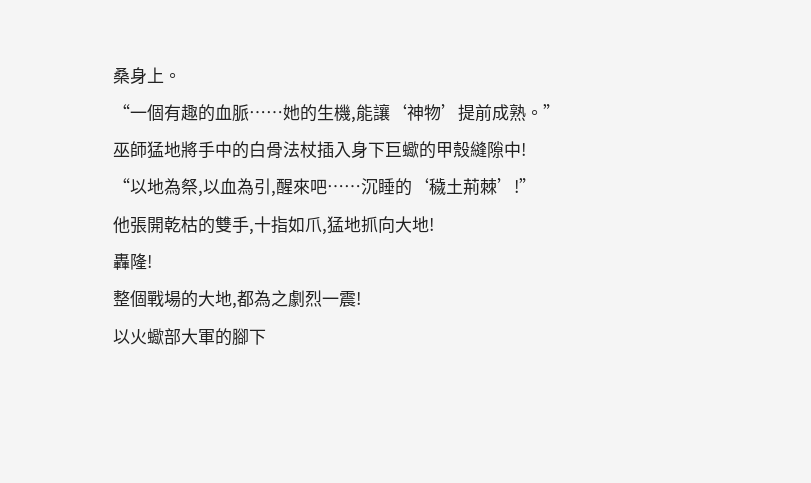桑身上。
“一個有趣的血脈……她的生機,能讓‘神物’提前成熟。”
巫師猛地將手中的白骨法杖插入身下巨蠍的甲殼縫隙中!
“以地為祭,以血為引,醒來吧……沉睡的‘穢土荊棘’!”
他張開乾枯的雙手,十指如爪,猛地抓向大地!
轟隆!
整個戰場的大地,都為之劇烈一震!
以火蠍部大軍的腳下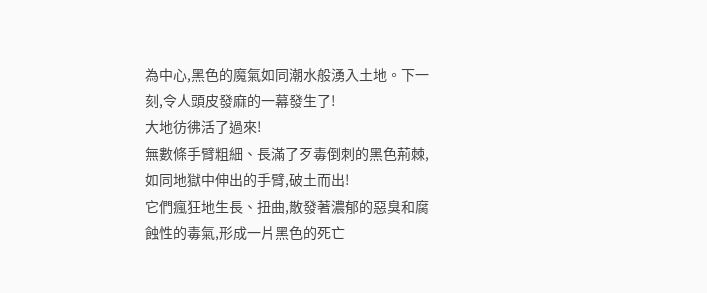為中心,黑色的魔氣如同潮水般湧入土地。下一刻,令人頭皮發麻的一幕發生了!
大地彷彿活了過來!
無數條手臂粗細、長滿了歹毒倒刺的黑色荊棘,如同地獄中伸出的手臂,破土而出!
它們瘋狂地生長、扭曲,散發著濃郁的惡臭和腐蝕性的毒氣,形成一片黑色的死亡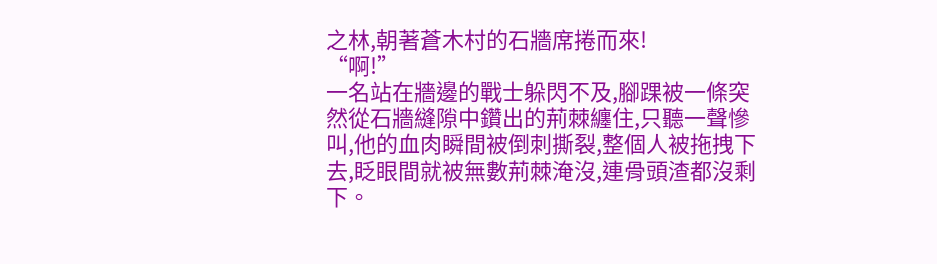之林,朝著蒼木村的石牆席捲而來!
“啊!”
一名站在牆邊的戰士躲閃不及,腳踝被一條突然從石牆縫隙中鑽出的荊棘纏住,只聽一聲慘叫,他的血肉瞬間被倒刺撕裂,整個人被拖拽下去,眨眼間就被無數荊棘淹沒,連骨頭渣都沒剩下。